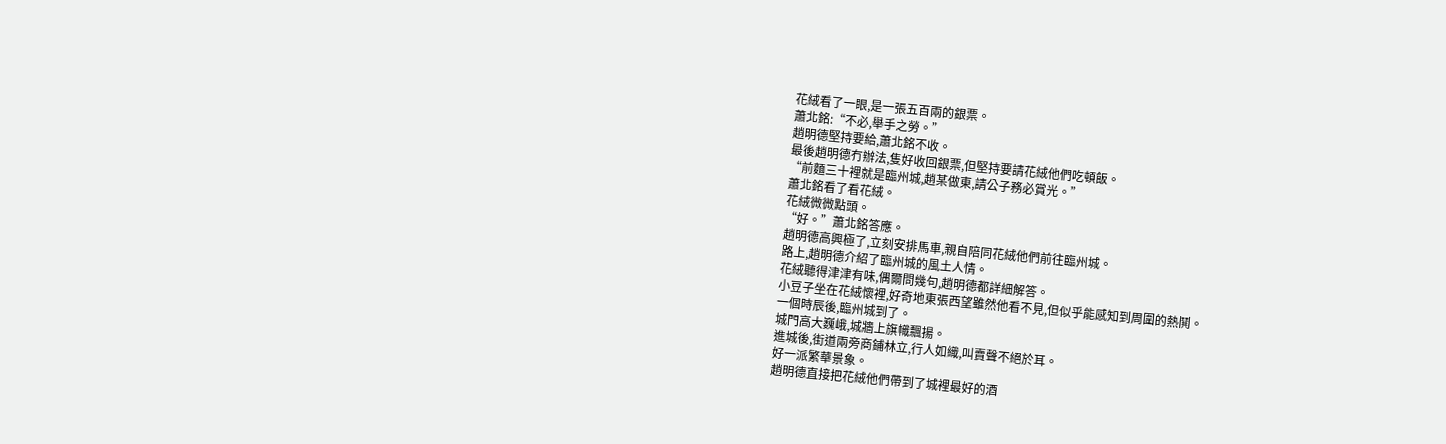花絨看了一眼,是一張五百兩的銀票。
蕭北銘:“不必,舉手之勞。”
趙明德堅持要給,蕭北銘不收。
最後趙明德冇辦法,隻好收回銀票,但堅持要請花絨他們吃頓飯。
“前麵三十裡就是臨州城,趙某做東,請公子務必賞光。”
蕭北銘看了看花絨。
花絨微微點頭。
“好。”蕭北銘答應。
趙明德高興極了,立刻安排馬車,親自陪同花絨他們前往臨州城。
路上,趙明德介紹了臨州城的風土人情。
花絨聽得津津有味,偶爾問幾句,趙明德都詳細解答。
小豆子坐在花絨懷裡,好奇地東張西望雖然他看不見,但似乎能感知到周圍的熱鬨。
一個時辰後,臨州城到了。
城門高大巍峨,城牆上旗幟飄揚。
進城後,街道兩旁商鋪林立,行人如織,叫賣聲不絕於耳。
好一派繁華景象。
趙明德直接把花絨他們帶到了城裡最好的酒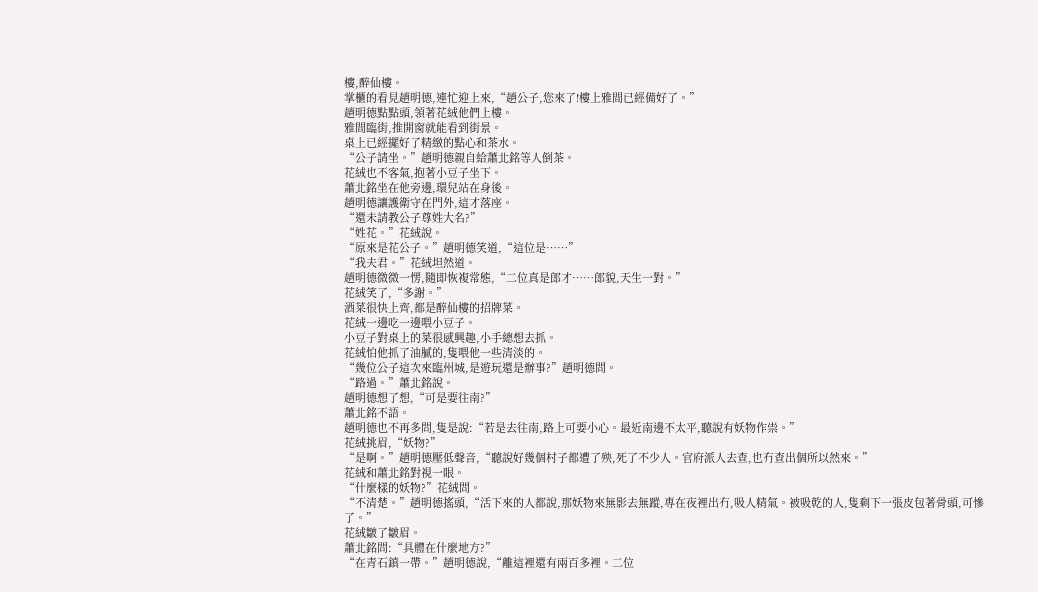樓,醉仙樓。
掌櫃的看見趙明德,連忙迎上來,“趙公子,您來了!樓上雅間已經備好了。”
趙明德點點頭,領著花絨他們上樓。
雅間臨街,推開窗就能看到街景。
桌上已經擺好了精緻的點心和茶水。
“公子請坐。”趙明德親自給蕭北銘等人倒茶。
花絨也不客氣,抱著小豆子坐下。
蕭北銘坐在他旁邊,環兒站在身後。
趙明德讓護衛守在門外,這才落座。
“還未請教公子尊姓大名?”
“姓花。”花絨說。
“原來是花公子。”趙明德笑道,“這位是……”
“我夫君。”花絨坦然道。
趙明德微微一愣,隨即恢複常態,“二位真是郎才……郎貌,天生一對。”
花絨笑了,“多謝。”
酒菜很快上齊,都是醉仙樓的招牌菜。
花絨一邊吃一邊喂小豆子。
小豆子對桌上的菜很感興趣,小手總想去抓。
花絨怕他抓了油膩的,隻喂他一些清淡的。
“幾位公子這次來臨州城,是遊玩還是辦事?”趙明德問。
“路過。”蕭北銘說。
趙明德想了想,“可是要往南?”
蕭北銘不語。
趙明德也不再多問,隻是說:“若是去往南,路上可要小心。最近南邊不太平,聽說有妖物作祟。”
花絨挑眉,“妖物?”
“是啊。”趙明德壓低聲音,“聽說好幾個村子都遭了殃,死了不少人。官府派人去查,也冇查出個所以然來。”
花絨和蕭北銘對視一眼。
“什麼樣的妖物?”花絨問。
“不清楚。”趙明德搖頭,“活下來的人都說,那妖物來無影去無蹤,專在夜裡出冇,吸人精氣。被吸乾的人,隻剩下一張皮包著骨頭,可慘了。”
花絨皺了皺眉。
蕭北銘問:“具體在什麼地方?”
“在青石鎮一帶。”趙明德說,“離這裡還有兩百多裡。二位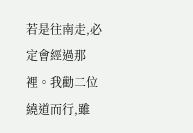若是往南走,必定會經過那裡。我勸二位繞道而行,雖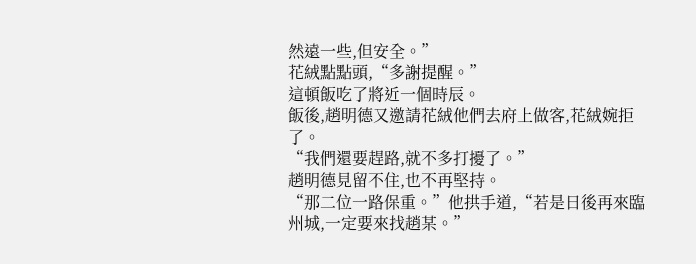然遠一些,但安全。”
花絨點點頭,“多謝提醒。”
這頓飯吃了將近一個時辰。
飯後,趙明德又邀請花絨他們去府上做客,花絨婉拒了。
“我們還要趕路,就不多打擾了。”
趙明德見留不住,也不再堅持。
“那二位一路保重。”他拱手道,“若是日後再來臨州城,一定要來找趙某。”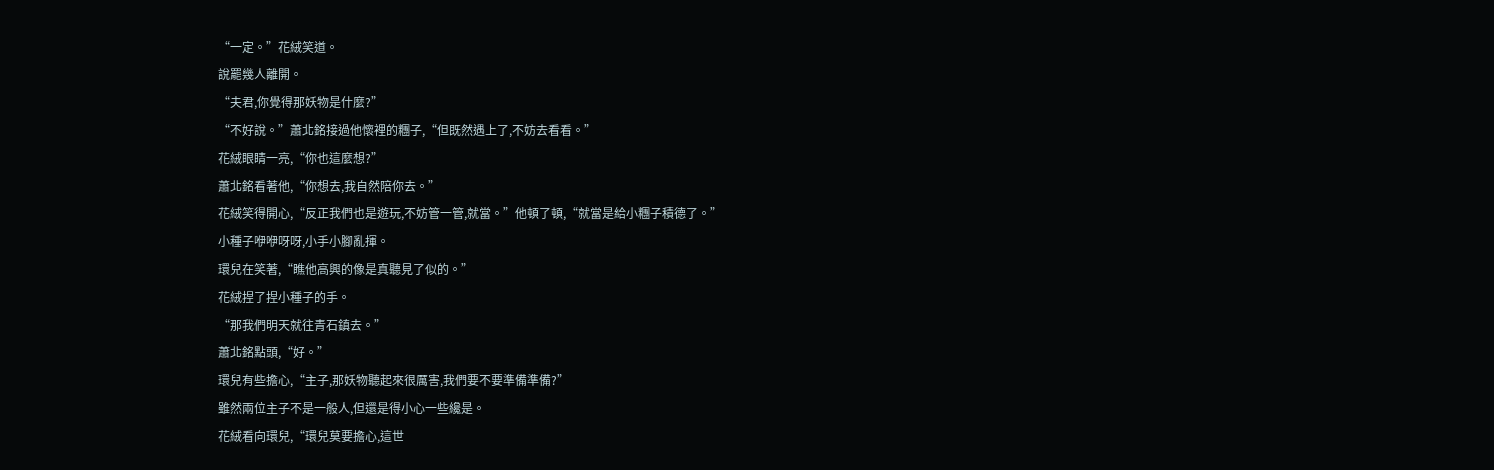“一定。”花絨笑道。
說罷幾人離開。
“夫君,你覺得那妖物是什麼?”
“不好說。”蕭北銘接過他懷裡的糰子,“但既然遇上了,不妨去看看。”
花絨眼睛一亮,“你也這麼想?”
蕭北銘看著他,“你想去,我自然陪你去。”
花絨笑得開心,“反正我們也是遊玩,不妨管一管,就當。”他頓了頓,“就當是給小糰子積德了。”
小種子咿咿呀呀,小手小腳亂揮。
環兒在笑著,“瞧他高興的像是真聽見了似的。”
花絨捏了捏小種子的手。
“那我們明天就往青石鎮去。”
蕭北銘點頭,“好。”
環兒有些擔心,“主子,那妖物聽起來很厲害,我們要不要準備準備?”
雖然兩位主子不是一般人,但還是得小心一些纔是。
花絨看向環兒,“環兒莫要擔心,這世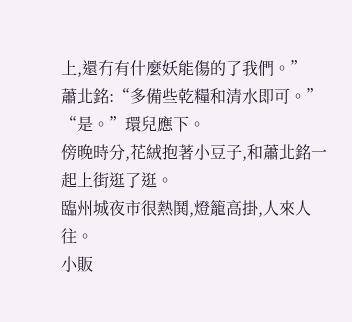上,還冇有什麼妖能傷的了我們。”
蕭北銘:“多備些乾糧和清水即可。”
“是。”環兒應下。
傍晚時分,花絨抱著小豆子,和蕭北銘一起上街逛了逛。
臨州城夜市很熱鬨,燈籠高掛,人來人往。
小販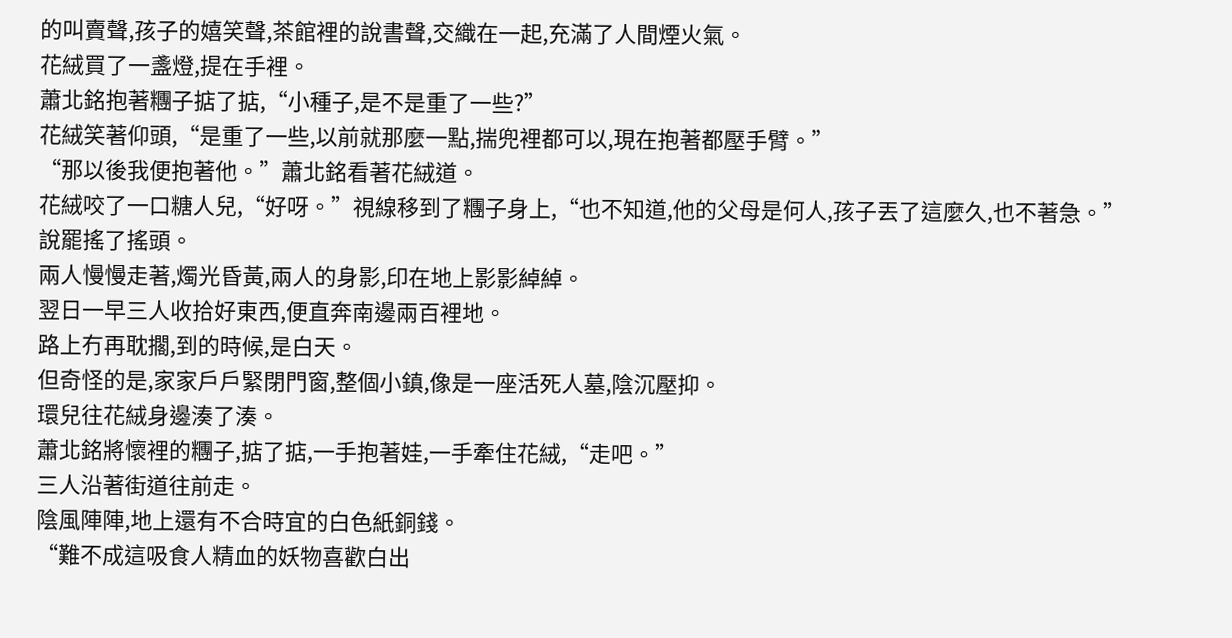的叫賣聲,孩子的嬉笑聲,茶館裡的說書聲,交織在一起,充滿了人間煙火氣。
花絨買了一盞燈,提在手裡。
蕭北銘抱著糰子掂了掂,“小種子,是不是重了一些?”
花絨笑著仰頭,“是重了一些,以前就那麼一點,揣兜裡都可以,現在抱著都壓手臂。”
“那以後我便抱著他。”蕭北銘看著花絨道。
花絨咬了一口糖人兒,“好呀。”視線移到了糰子身上,“也不知道,他的父母是何人,孩子丟了這麼久,也不著急。”
說罷搖了搖頭。
兩人慢慢走著,燭光昏黃,兩人的身影,印在地上影影綽綽。
翌日一早三人收拾好東西,便直奔南邊兩百裡地。
路上冇再耽擱,到的時候,是白天。
但奇怪的是,家家戶戶緊閉門窗,整個小鎮,像是一座活死人墓,陰沉壓抑。
環兒往花絨身邊湊了湊。
蕭北銘將懷裡的糰子,掂了掂,一手抱著娃,一手牽住花絨,“走吧。”
三人沿著街道往前走。
陰風陣陣,地上還有不合時宜的白色紙銅錢。
“難不成這吸食人精血的妖物喜歡白出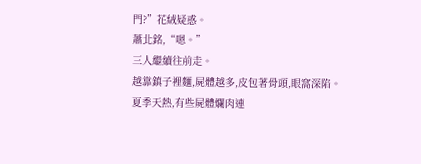門?”花絨疑惑。
蕭北銘,“嗯。”
三人繼續往前走。
越靠鎮子裡麵,屍體越多,皮包著骨頭,眼窩深陷。
夏季天熱,有些屍體爛肉連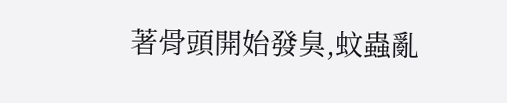著骨頭開始發臭,蚊蟲亂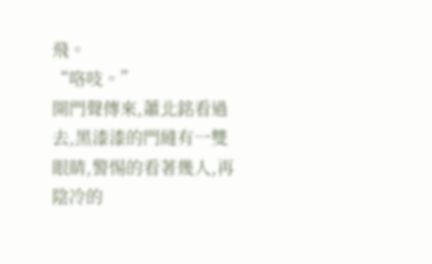飛。
“咯吱。”
開門聲傳來,蕭北銘看過去,黑漆漆的門縫有一雙眼睛,警惕的看著幾人,再陰冷的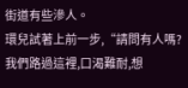街道有些滲人。
環兒試著上前一步,“請問有人嗎?我們路過這裡,口渴難耐,想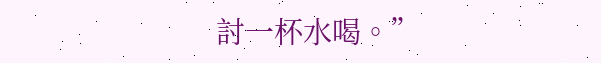討一杯水喝。”